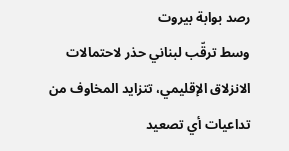رصد بوابة بيروت
وسط ترقّب لبناني حذر لاحتمالات الانزلاق الإقليمي، تتزايد المخاوف من تداعيات أي تصعيد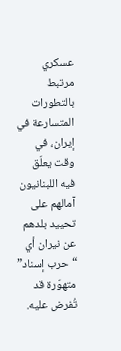عسكري مرتبط بالتطورات المتسارعة في إيران، في وقت يعلّق فيه اللبنانيون آمالهم على تحييد بلدهم عن نيران أي “حرب إسناد” متهوّرة قد تُفرض عليه.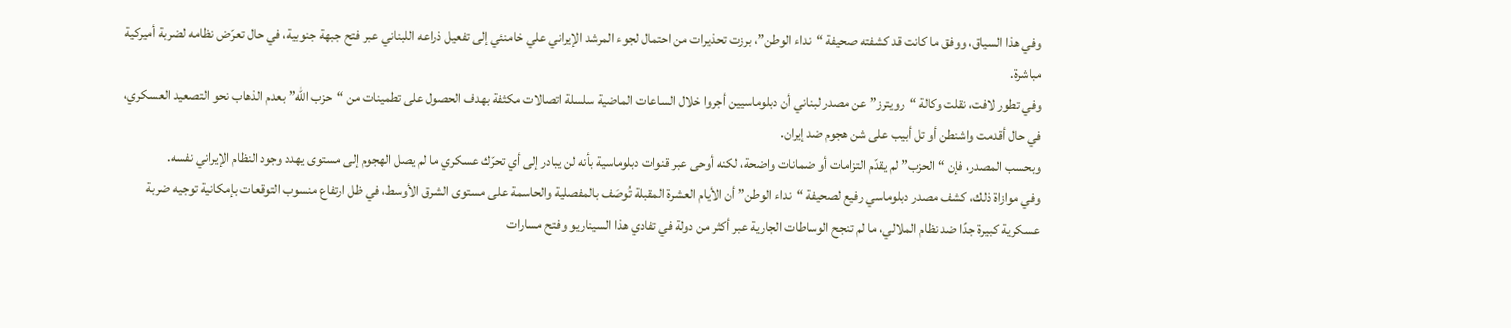وفي هذا السياق، ووفق ما كانت قد كشفته صحيفة “نداء الوطن”، برزت تحذيرات من احتمال لجوء المرشد الإيراني علي خامنئي إلى تفعيل ذراعه اللبناني عبر فتح جبهة جنوبية، في حال تعرّض نظامه لضربة أميركية مباشرة.
وفي تطور لافت، نقلت وكالة “رويترز” عن مصدر لبناني أن دبلوماسيين أجروا خلال الساعات الماضية سلسلة اتصالات مكثفة بهدف الحصول على تطمينات من “حزب الله” بعدم الذهاب نحو التصعيد العسكري، في حال أقدمت واشنطن أو تل أبيب على شن هجوم ضد إيران.
وبحسب المصدر، فإن “الحزب” لم يقدّم التزامات أو ضمانات واضحة، لكنه أوحى عبر قنوات دبلوماسية بأنه لن يبادر إلى أي تحرّك عسكري ما لم يصل الهجوم إلى مستوى يهدد وجود النظام الإيراني نفسه.
وفي موازاة ذلك، كشف مصدر دبلوماسي رفيع لصحيفة “نداء الوطن” أن الأيام العشرة المقبلة تُوصَف بالمفصلية والحاسمة على مستوى الشرق الأوسط، في ظل ارتفاع منسوب التوقعات بإمكانية توجيه ضربة عسكرية كبيرة جدًا ضد نظام الملالي، ما لم تنجح الوساطات الجارية عبر أكثر من دولة في تفادي هذا السيناريو وفتح مسارات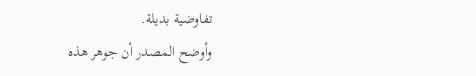تفاوضية بديلة.
وأوضح المصدر أن جوهر هذه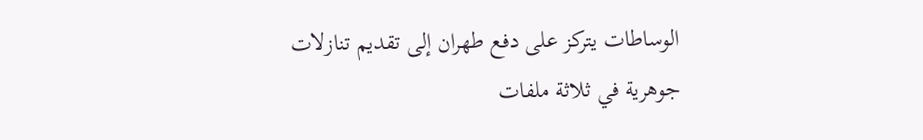الوساطات يتركز على دفع طهران إلى تقديم تنازلات جوهرية في ثلاثة ملفات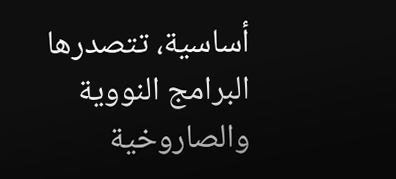أساسية، تتصدرها البرامج النووية والصاروخية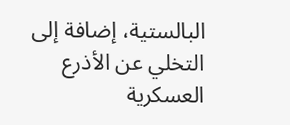البالستية، إضافة إلى التخلي عن الأذرع العسكرية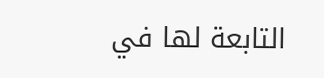التابعة لها في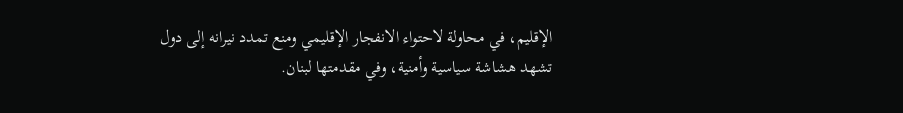الإقليم، في محاولة لاحتواء الانفجار الإقليمي ومنع تمدد نيرانه إلى دول تشهد هشاشة سياسية وأمنية، وفي مقدمتها لبنان.